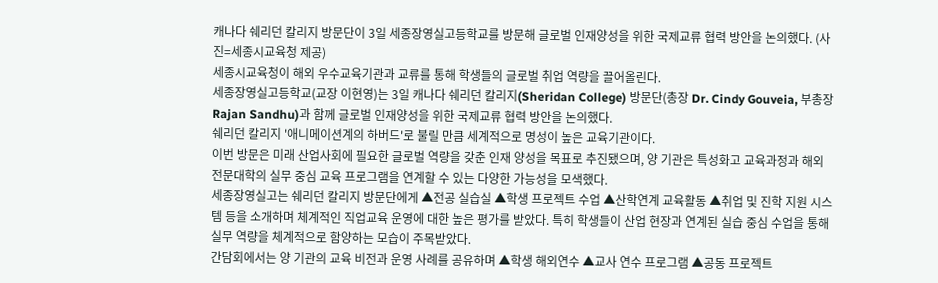캐나다 쉐리던 칼리지 방문단이 3일 세종장영실고등학교를 방문해 글로벌 인재양성을 위한 국제교류 협력 방안을 논의했다. (사진=세종시교육청 제공)
세종시교육청이 해외 우수교육기관과 교류를 통해 학생들의 글로벌 취업 역량을 끌어올린다.
세종장영실고등학교(교장 이현영)는 3일 캐나다 쉐리던 칼리지(Sheridan College) 방문단(총장 Dr. Cindy Gouveia, 부총장 Rajan Sandhu)과 함께 글로벌 인재양성을 위한 국제교류 협력 방안을 논의했다.
쉐리던 칼리지 '애니메이션계의 하버드'로 불릴 만큼 세계적으로 명성이 높은 교육기관이다.
이번 방문은 미래 산업사회에 필요한 글로벌 역량을 갖춘 인재 양성을 목표로 추진됐으며, 양 기관은 특성화고 교육과정과 해외 전문대학의 실무 중심 교육 프로그램을 연계할 수 있는 다양한 가능성을 모색했다.
세종장영실고는 쉐리던 칼리지 방문단에게 ▲전공 실습실 ▲학생 프로젝트 수업 ▲산학연계 교육활동 ▲취업 및 진학 지원 시스템 등을 소개하며 체계적인 직업교육 운영에 대한 높은 평가를 받았다. 특히 학생들이 산업 현장과 연계된 실습 중심 수업을 통해 실무 역량을 체계적으로 함양하는 모습이 주목받았다.
간담회에서는 양 기관의 교육 비전과 운영 사례를 공유하며 ▲학생 해외연수 ▲교사 연수 프로그램 ▲공동 프로젝트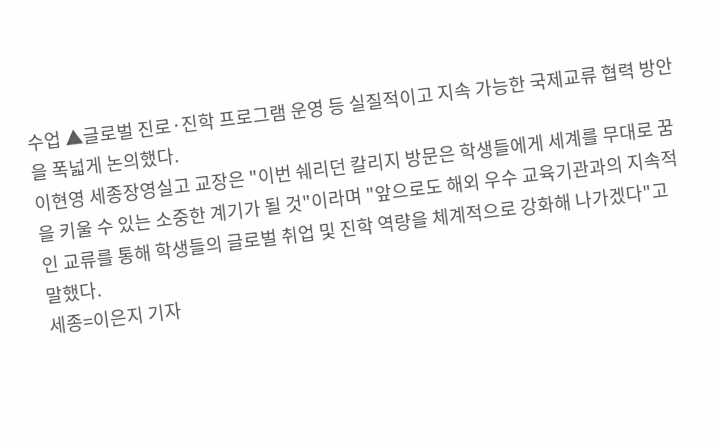수업 ▲글로벌 진로·진학 프로그램 운영 등 실질적이고 지속 가능한 국제교류 협력 방안을 폭넓게 논의했다.
이현영 세종장영실고 교장은 "이번 쉐리던 칼리지 방문은 학생들에게 세계를 무대로 꿈을 키울 수 있는 소중한 계기가 될 것"이라며 "앞으로도 해외 우수 교육기관과의 지속적인 교류를 통해 학생들의 글로벌 취업 및 진학 역량을 체계적으로 강화해 나가겠다"고 말했다.
세종=이은지 기자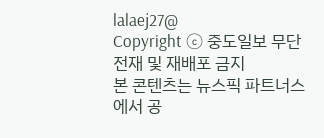lalaej27@
Copyright ⓒ 중도일보 무단 전재 및 재배포 금지
본 콘텐츠는 뉴스픽 파트너스에서 공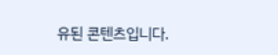유된 콘텐츠입니다.